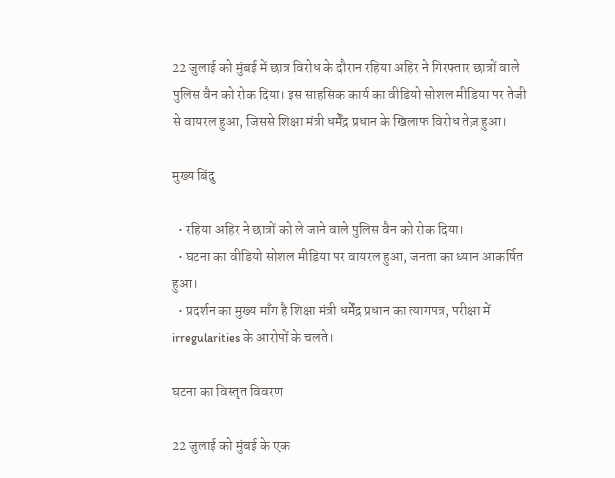22 जुलाई को मुंबई में छात्र विरोध के दौरान रहिया अहिर ने गिरफ्तार छात्रों वाले पुलिस वैन को रोक दिया। इस साहसिक कार्य का वीडियो सोशल मीडिया पर तेजी से वायरल हुआ, जिससे शिक्षा मंत्री धर्मेंद्र प्रधान के खिलाफ विरोध तेज़ हुआ।

मुख्य बिंदु

  • रहिया अहिर ने छात्रों को ले जाने वाले पुलिस वैन को रोक दिया।
  • घटना का वीडियो सोशल मीडिया पर वायरल हुआ, जनता का ध्यान आकर्षित हुआ।
  • प्रदर्शन का मुख्य माँग है शिक्षा मंत्री धर्मेंद्र प्रधान का त्यागपत्र, परीक्षा में irregularities के आरोपों के चलते।

घटना का विस्तृत विवरण

22 जुलाई को मुंबई के एक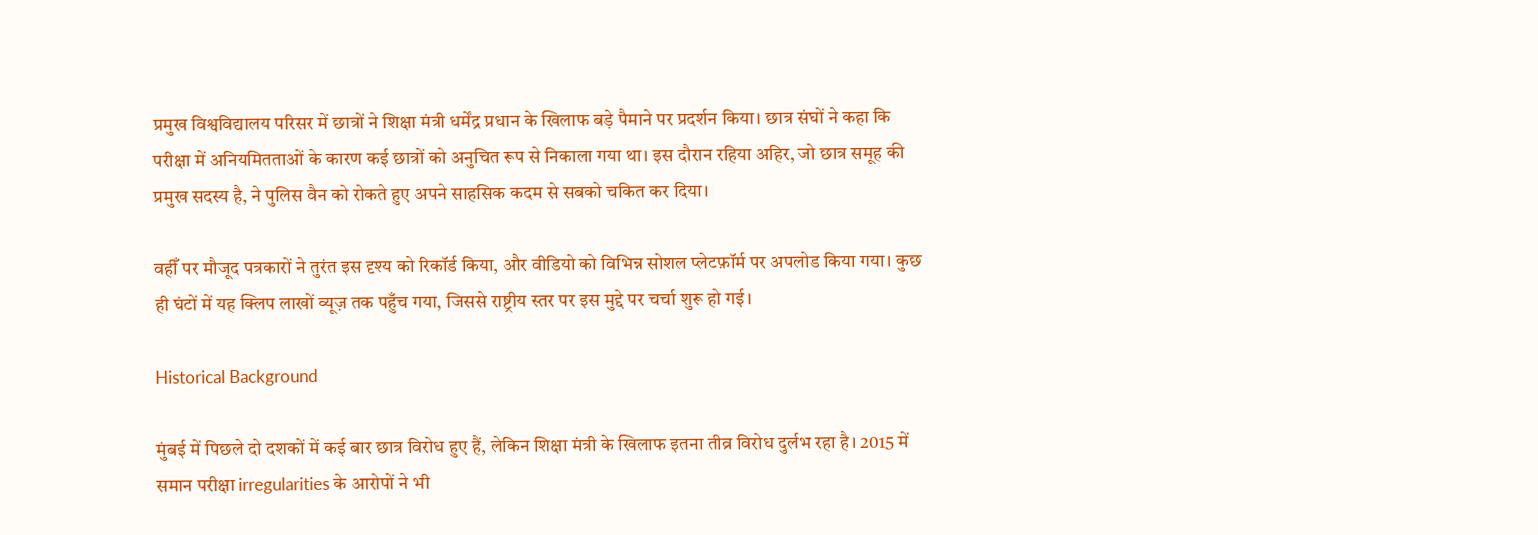प्रमुख विश्वविद्यालय परिसर में छात्रों ने शिक्षा मंत्री धर्मेंद्र प्रधान के खिलाफ बड़े पैमाने पर प्रदर्शन किया। छात्र संघों ने कहा कि परीक्षा में अनियमितताओं के कारण कई छात्रों को अनुचित रूप से निकाला गया था। इस दौरान रहिया अहिर, जो छात्र समूह की प्रमुख सदस्य है, ने पुलिस वैन को रोकते हुए अपने साहसिक कदम से सबको चकित कर दिया।

वहीँ पर मौजूद पत्रकारों ने तुरंत इस दृश्य को रिकॉर्ड किया, और वीडियो को विभिन्न सोशल प्लेटफ़ॉर्म पर अपलोड किया गया। कुछ ही घंटों में यह क्लिप लाखों व्यूज़ तक पहुँच गया, जिससे राष्ट्रीय स्तर पर इस मुद्दे पर चर्चा शुरू हो गई।

Historical Background

मुंबई में पिछले दो दशकों में कई बार छात्र विरोध हुए हैं, लेकिन शिक्षा मंत्री के खिलाफ इतना तीव्र विरोध दुर्लभ रहा है। 2015 में समान परीक्षा irregularities के आरोपों ने भी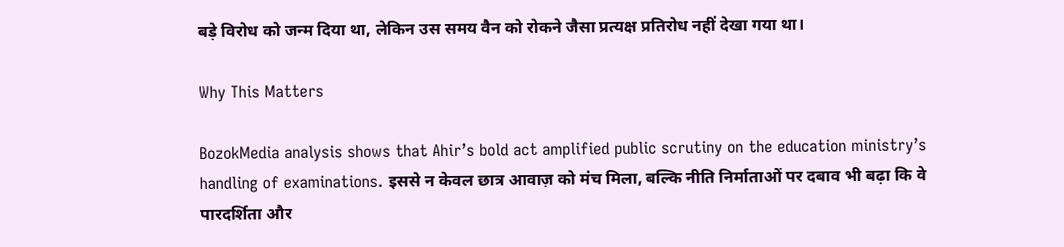बड़े विरोध को जन्म दिया था, लेकिन उस समय वैन को रोकने जैसा प्रत्यक्ष प्रतिरोध नहीं देखा गया था।

Why This Matters

BozokMedia analysis shows that Ahir’s bold act amplified public scrutiny on the education ministry’s handling of examinations. इससे न केवल छात्र आवाज़ को मंच मिला, बल्कि नीति निर्माताओं पर दबाव भी बढ़ा कि वे पारदर्शिता और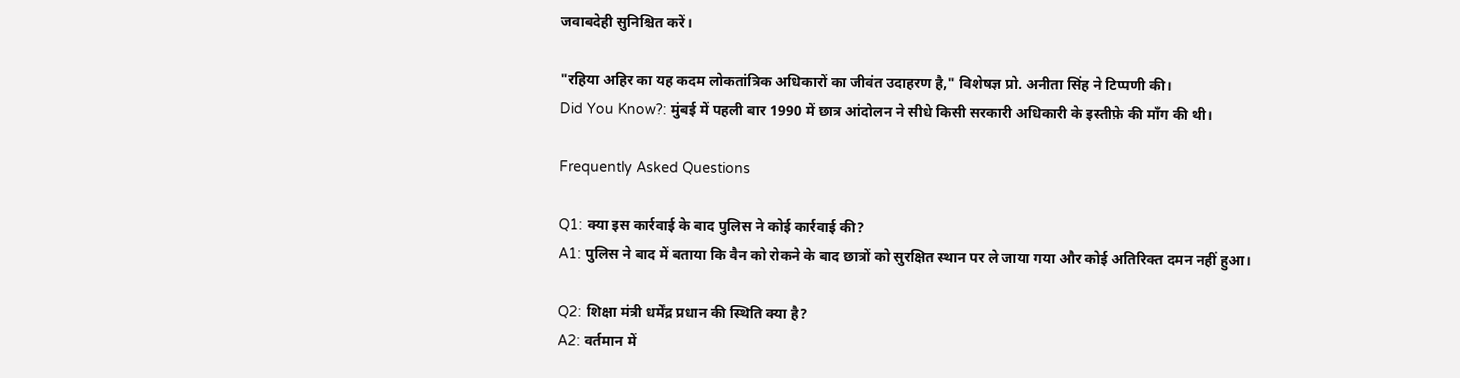जवाबदेही सुनिश्चित करें।

"रहिया अहिर का यह कदम लोकतांत्रिक अधिकारों का जीवंत उदाहरण है," विशेषज्ञ प्रो. अनीता सिंह ने टिप्पणी की।
Did You Know?: मुंबई में पहली बार 1990 में छात्र आंदोलन ने सीधे किसी सरकारी अधिकारी के इस्तीफ़े की माँग की थी।

Frequently Asked Questions

Q1: क्या इस कार्रवाई के बाद पुलिस ने कोई कार्रवाई की?
A1: पुलिस ने बाद में बताया कि वैन को रोकने के बाद छात्रों को सुरक्षित स्थान पर ले जाया गया और कोई अतिरिक्त दमन नहीं हुआ।

Q2: शिक्षा मंत्री धर्मेंद्र प्रधान की स्थिति क्या है?
A2: वर्तमान में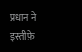प्रधान ने इस्तीफ़े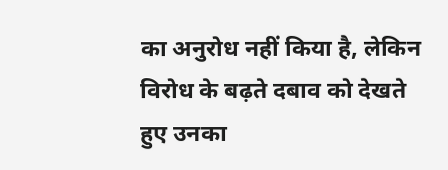का अनुरोध नहीं किया है, लेकिन विरोध के बढ़ते दबाव को देखते हुए उनका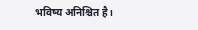भविष्य अनिश्चित है।